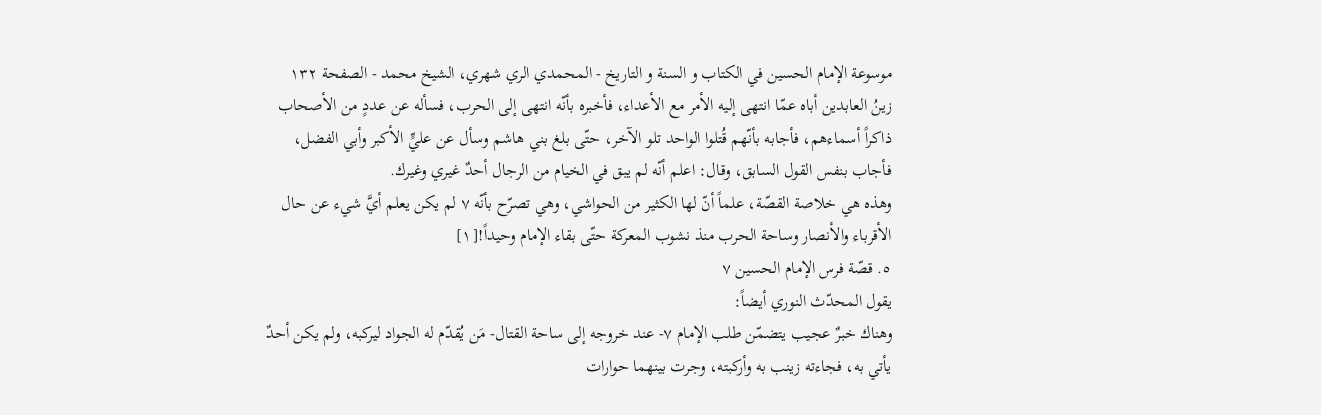موسوعة الإمام الحسين في الكتاب و السنة و التاريخ - المحمدي الري شهري، الشيخ محمد - الصفحة ١٣٢
زينُ العابدين أباه عمّا انتهى إليه الأمر مع الأعداء، فأخبره بأنّه انتهى إلى الحرب، فسأله عن عددٍ من الأصحاب ذاكراً أسماءهم، فأجابه بأنّهم قُتلوا الواحد تلو الآخر، حتّى بلغ بني هاشم وسأل عن عليٍّ الأكبر وأبي الفضل، فأجاب بنفس القول السابق، وقال: اعلم أنّه لم يبق في الخيام من الرجال أحدٌ غيري وغيرك.
وهذه هي خلاصة القصّة، علماً أنّ لها الكثير من الحواشي، وهي تصرّح بأنّه ٧ لم يكن يعلم أيَّ شيء عن حال الأقرباء والأنصار وساحة الحرب منذ نشوب المعركة حتّى بقاء الإمام وحيداً![١]
٥. قصّة فرس الإمام الحسين ٧
يقول المحدّث النوري أيضاً:
وهناك خبرٌ عجيب يتضمّن طلب الإمام ٧- عند خروجه إلى ساحة القتال- مَن يُقدّم له الجواد ليركبه، ولم يكن أحدٌ يأتي به، فجاءته زينب به وأركبته، وجرت بينهما حوارات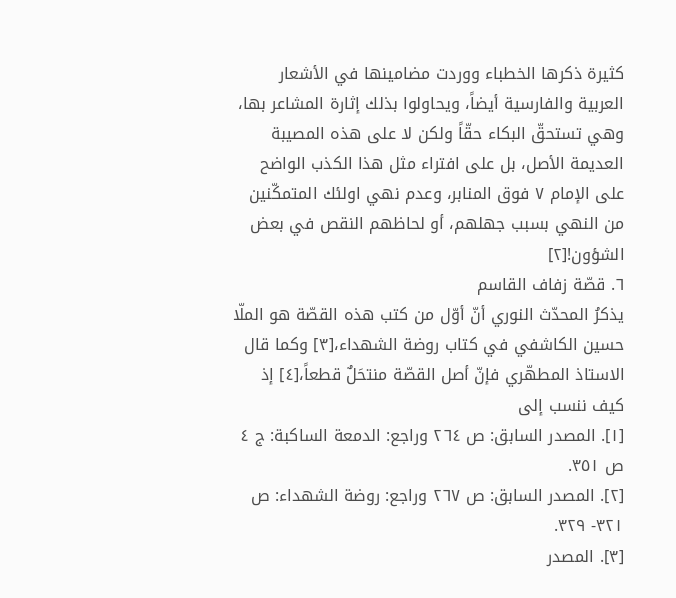كثيرة ذكرها الخطباء ووردت مضامينها في الأشعار العربية والفارسية أيضاً، ويحاولوا بذلك إثارة المشاعر بها، وهي تستحقّ البكاء حقّاً ولكن لا على هذه المصيبة العديمة الأصل، بل على افتراء مثل هذا الكذب الواضح على الإمام ٧ فوق المنابر، وعدم نهي اولئك المتمكّنين من النهي بسبب جهلهم، أو لحاظهم النقص في بعض الشؤون![٢]
٦. قصّة زفاف القاسم
يذكرُ المحدّث النوري أنّ أوّل من كتب هذه القصّة هو الملّا حسين الكاشفي في كتاب روضة الشهداء،[٣] وكما قال الاستاذ المطهّري فإنّ أصل القصّة منتحَلٌ قطعاً،[٤] إذ كيف ننسب إلى
[١]. المصدر السابق: ص ٢٦٤ وراجع: الدمعة الساكبة: ج ٤ ص ٣٥١.
[٢]. المصدر السابق: ص ٢٦٧ وراجع: روضة الشهداء: ص ٣٢١- ٣٢٩.
[٣]. المصدر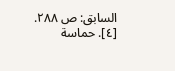السابق: ص ٢٨٨.
[٤]. حماسة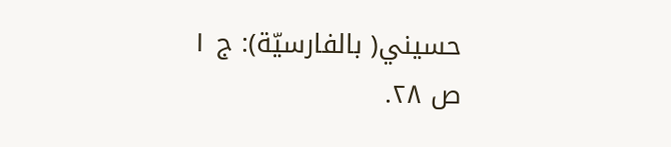حسيني( بالفارسيّة): ج ١ ص ٢٨.